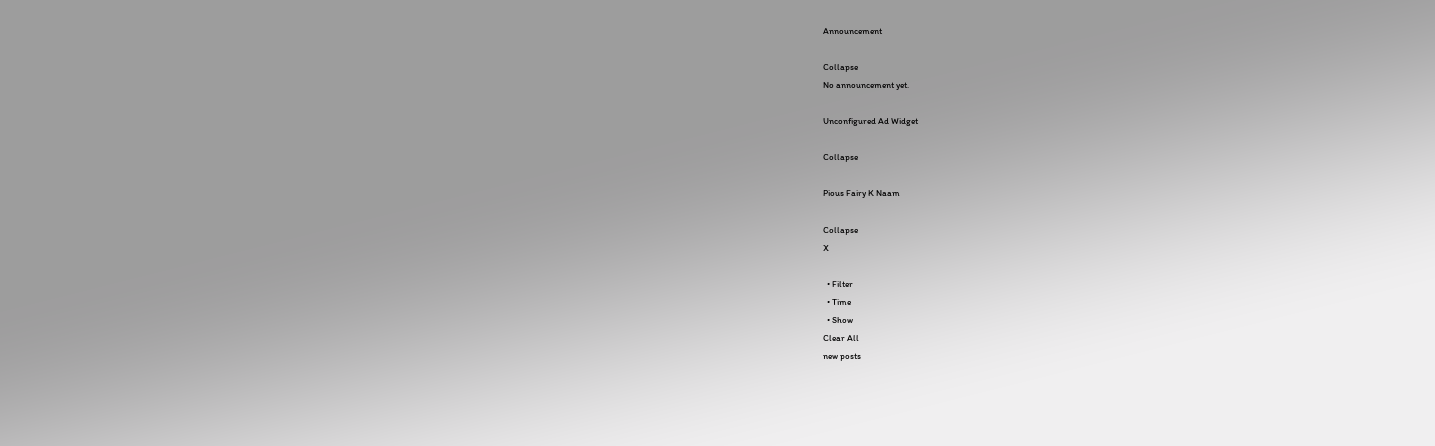Announcement

Collapse
No announcement yet.

Unconfigured Ad Widget

Collapse

Pious Fairy K Naam

Collapse
X

  • Filter
  • Time
  • Show
Clear All
new posts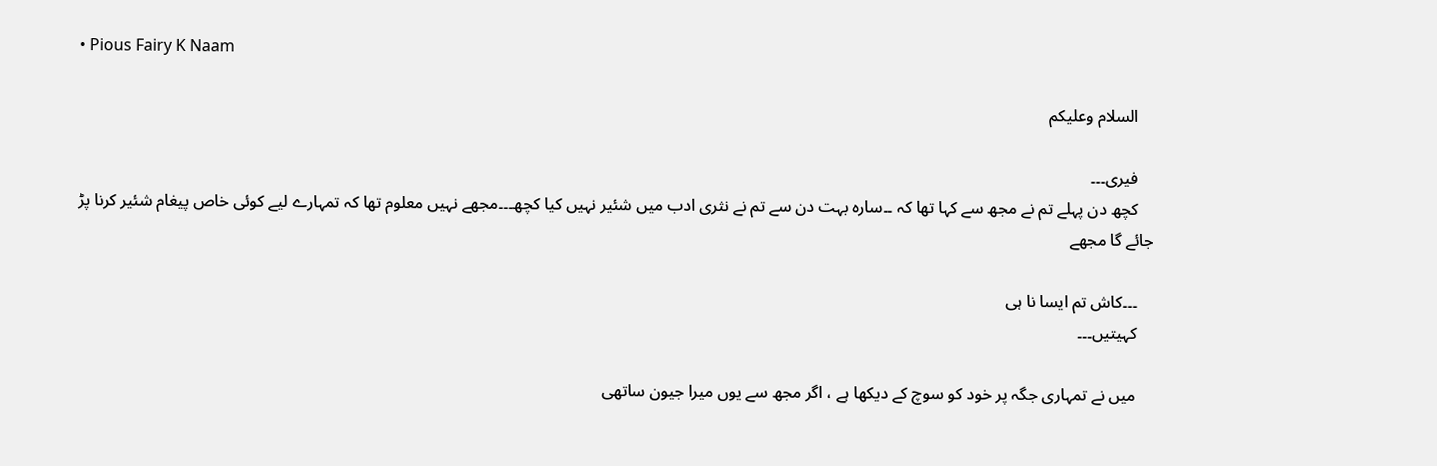• Pious Fairy K Naam

    السلام وعلیکم

    فیری۔۔۔
    کچھ دن پہلے تم نے مجھ سے کہا تھا کہ ۔۔سارہ بہت دن سے تم نے نثری ادب میں شئیر نہیں کیا کچھ۔۔۔مجھے نہیں معلوم تھا کہ تمہارے لیے کوئی خاص پیغام شئیر کرنا پڑ جائے گا مجھے

    ۔۔۔کاش تم ایسا نا ہی
    کہیتیں۔۔۔

    میں نے تمہاری جگہ پر خود کو سوچ کے دیکھا ہے ، اگر مجھ سے یوں میرا جیون ساتھی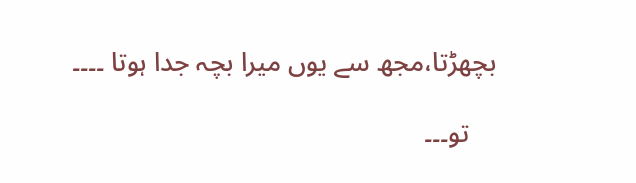بچھڑتا،مجھ سے یوں میرا بچہ جدا ہوتا ۔۔۔۔

    تو۔۔۔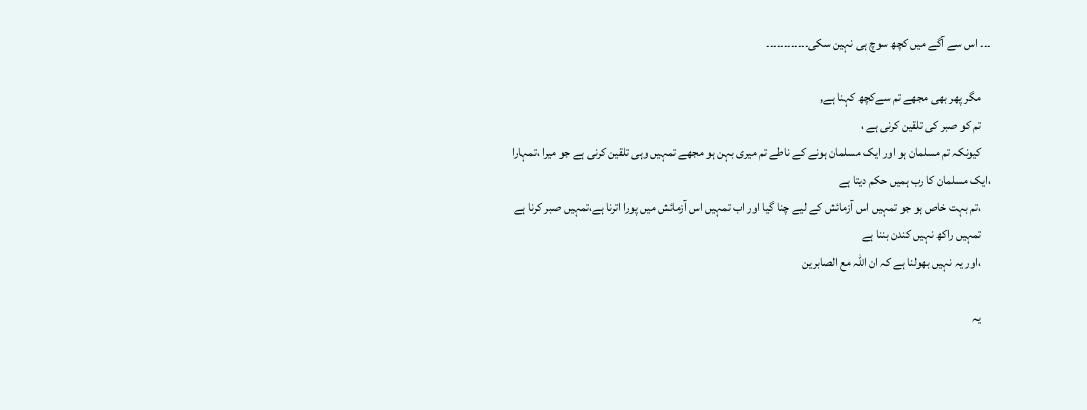۔۔۔ اس سے آگے میں کچھ سوچ ہی نہین سکی۔۔۔۔۔۔۔۔۔۔۔۔

    مگر پھر بھی مجھے تم سےکچھ کہنا ہے,
    تم کو صبر کی تلقین کرنی ہے ،
    کیونکہ تم مسلمان ہو اور ایک مسلمان ہونے کے ناطے تم میری بہن ہو مجھے تمہیں وہی تلقین کرنی ہے جو میرا ،تمہارا ،ایک مسلمان کا رب ہمیں حکم دیتا ہے
    ،تم بہت خاص ہو جو تمہیں اس آزمائش کے لیے چنا گیا اور اب تمہیں اس آزمائش میں پورا اترنا ہے،تمہیں صبر کرنا ہے
    تمہیں راکھ نہیں کندن بننا ہے
    ،اور یہ نہیں بھولنا ہے کہ ان اللہ مع الصابرین

    یہ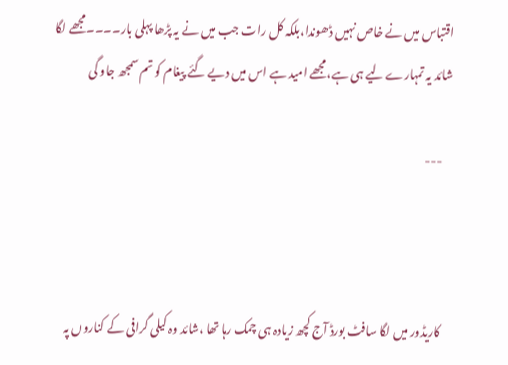اقتباس میں نے خاص نہیں ڈھوندا،بلکہ کل رات جب میں نے یہ پڑھا پہلی بار۔۔۔۔مجھے لگا شائد یہ تمہارے لیے ہی ہے،مجھے امید ہے اس میں دیے گئے پیغام کو تم سمجھ جاو گی

    ---



    کاریڈور میں لگا سافٹ بورڈ آج کچھ زیادہ ہی چمک رہا تھا ،شائد وہ کیلی گرافی کے کناروں پہ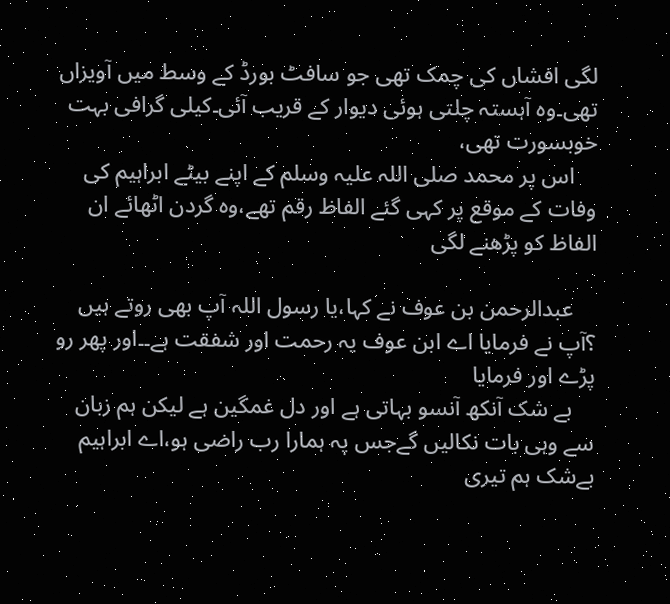لگی افشاں کی چمک تھی جو سافٹ بورڈ کے وسط میں آویزاں تھی۔وہ آہستہ چلتی ہوئی دیوار کے قریب آئی۔کیلی گرافی بہت خوبسورت تھی،
    اس پر محمد صلی اللہ علیہ وسلم کے اپنے بیٹے ابراہیم کی وفات کے موقع پر کہی گئے الفاظ رقم تھے،وہ گردن اٹھائے ان الفاظ کو پڑھنے لگی

    عبدالرحمن بن عوف نے کہا،یا رسول اللہ آپ بھی روتے ہیں ؟آپ نے فرمایا اے ابن عوف یہ رحمت اور شفقت ہے۔۔اور پھر رو پڑے اور فرمایا
    بے شک آنکھ آنسو بہاتی ہے اور دل غمگین ہے لیکن ہم زبان سے وہی بات نکالیں گےجس پہ ہمارا رب راضی ہو،اے ابراہیم بےشک ہم تیری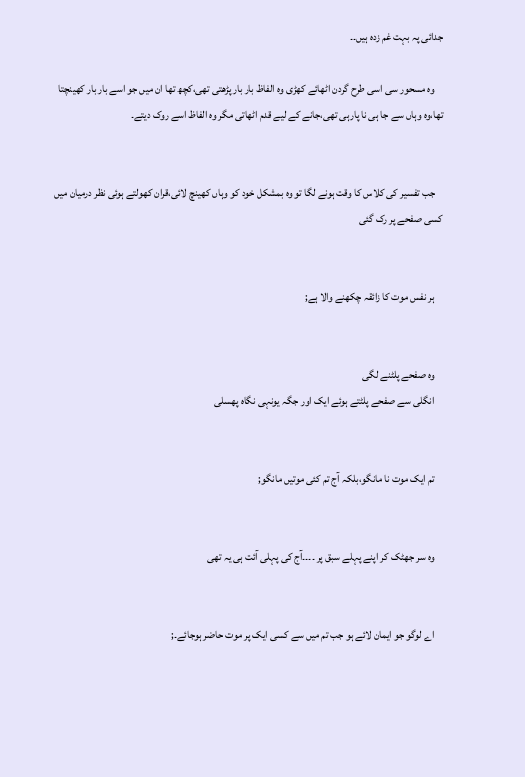جدائی پہ بہت غم زدہ ہیں۔۔

    وہ مسحور سی اسی طرح گردن اٹھائے کھڑی وہ الفاظ بار بار پڑھتی تھی،کچھ تھا ان میں جو اسے بار بار کھینچتا تھا،وہ وہاں سے جا ہی نا پارہی تھی،جانے کے لیے قدم اٹھاتی مگر وہ الفاظ اسے روک دیتے۔


    جب تفسیر کی کلاس کا وقت ہونے لگا تو وہ بمشکل خود کو وہاں کھینچ لائی،قران کھولتے ہوئی نظر درمیان میں کسی صفحے پر رک گئی


    ہر نفس موت کا زائقہ چکھنے والا ہے;


    وہ صفحے پلٹنے لگی
    انگلی سے صفحے پلٹتے ہوئے ایک اور جگہ یونہی نگاہ پھسلی


    تم ایک موت نا مانگو،بلکہ آج تم کئی موتیں مانگو;


    وہ سر جھٹک کر اپنے پہلے سبق پر ۔۔۔۔آج کی پہلی آئت ہی یہ تھی


    اے لوگو جو ایمان لائے ہو جب تم میں سے کسی ایک پر موت حاضر ہوجائے۔;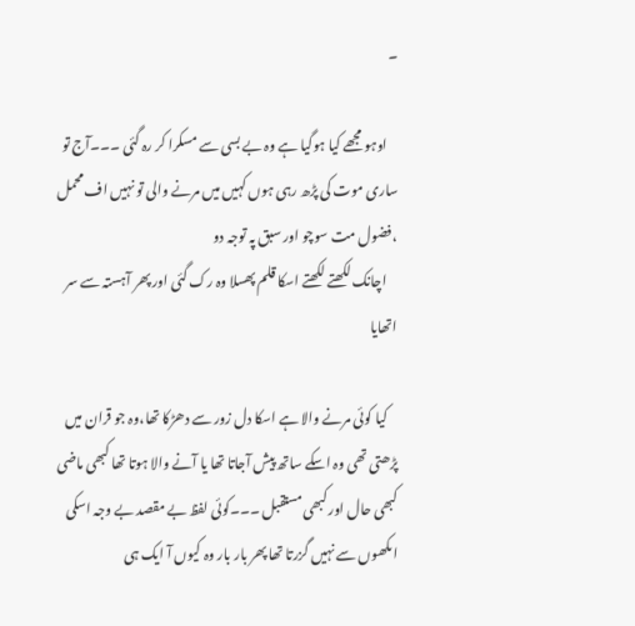۔

    اوہو مجھے کیا ہوگیا ہے وہ بے بسی سے مسکرا کر رہ گئی ۔۔۔آج تو ساری موت کی پڑھ رہی ہوں کہیں میں مرنے والی تو نہیں اف محمل ،فضول مت سوچو اور سبق پہ توجہ دو
    اچانک لکھتے لکھتے اسکا قلم پھسلا وہ رک گئی اور پھر آہستہ سے سر اتھایا

    کیا کوئی مرنے والا ہے اسکا دل زور سے دھڑکا تھا،وہ جو قران میں پڑھتی تھی وہ اسکے ساتھ پیش آجاتا تھا یا آنے والا ہوتا تھا کبھی ماضی کبھی حال اور کبھی مستقبل ۔۔۔کوئی لفظ بے مقصد بے وجہ اسکی اںکھوں سے نہیں گزرتا تھا پھر بار بار وہ کیوں آ ایک ہی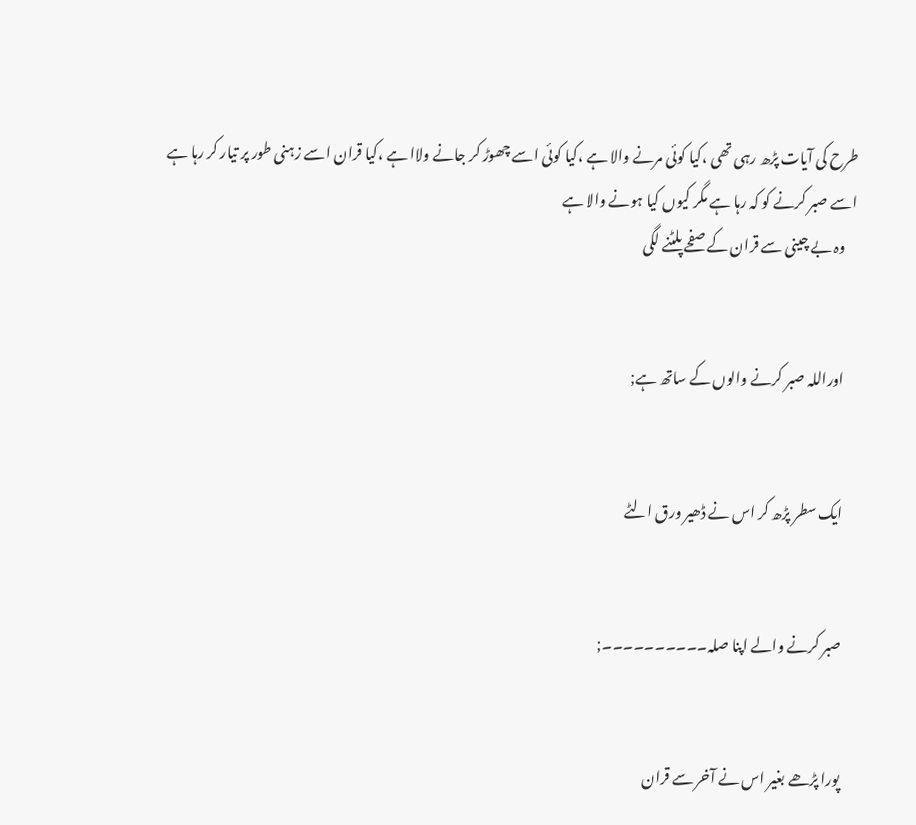طرح کی آیات پڑھ رہی تھی ،کیا کوئی مرنے والا ہے ،کیا کوئی اسے چھوڑ کر جانے ولاا ہے ،کیا قران اسے زہنی طور پر تیار کر رہا ہے اسے صبر کرنے کو کہ رہا ہے مگر کیوں کیا ہونے والا ہے
    وہ بے چینی سے قران کے صفحے پلٹنے لگی


    اوراللہ صبر کرنے والوں کے ساتھ ہے;


    ایک سطر پڑھ کر اس نے ڈھیر ورق الٹے


    صبر کرنے والے اپنا صلہ۔۔۔۔۔۔۔۔۔۔;


    پورا پڑھے بغیر اس نے آخر سے قران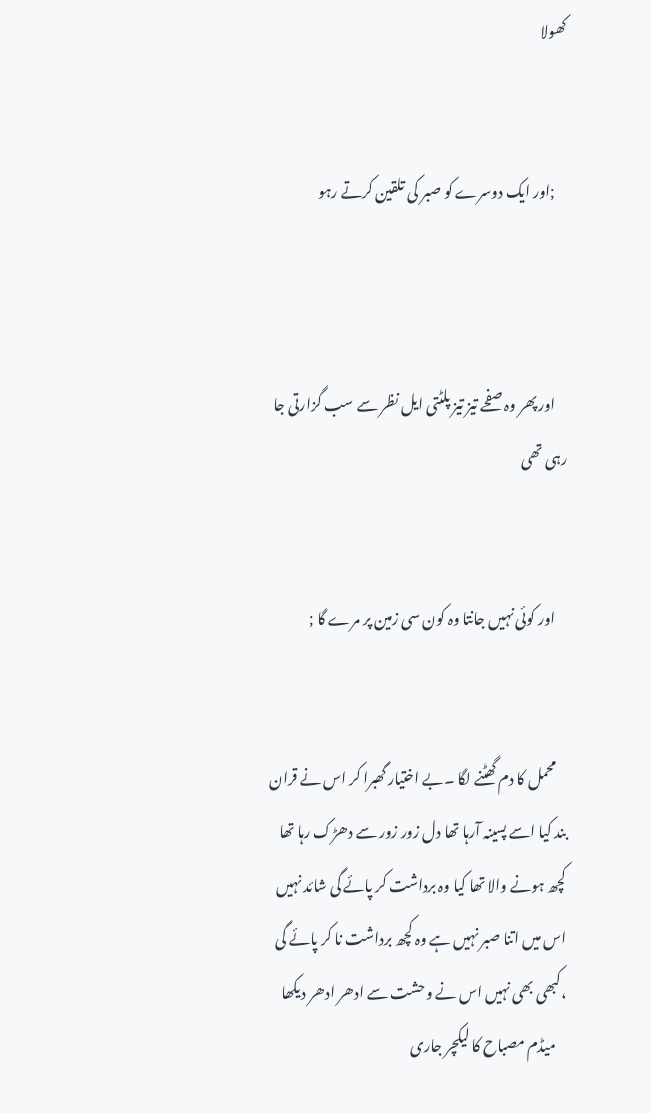کھولا


    ;اور ایک دوسرے کو صبر کی تلقین کرتے رہو



    اور پھر وہ صفحے تیز تیز پلٹتی ایل نظر سے سب گزارتی جا رہی تھی


    اور کوئی نہیں جانتا وہ کون سی زمین پر مرے گا ;


    محمل کا دم گھٹنے لگا ۔بے اختیار گھبرا کر اس نے قران بند کیا اسے پسینہ آرہا تھا دل زور زور سے دھڑک رہا تھا کچھ ہونے والا تھا کیا وہ برداشت کر پائے گی شائد نہیں اس میں اتنا صبر نہیں ہے وہ کچھ برداشت نا کر پائے گی ،کبھی بھی نہیں اس نے وحشت سے ادھر ادھر دیکھا
    میڈم مصباح کا لیکچر جاری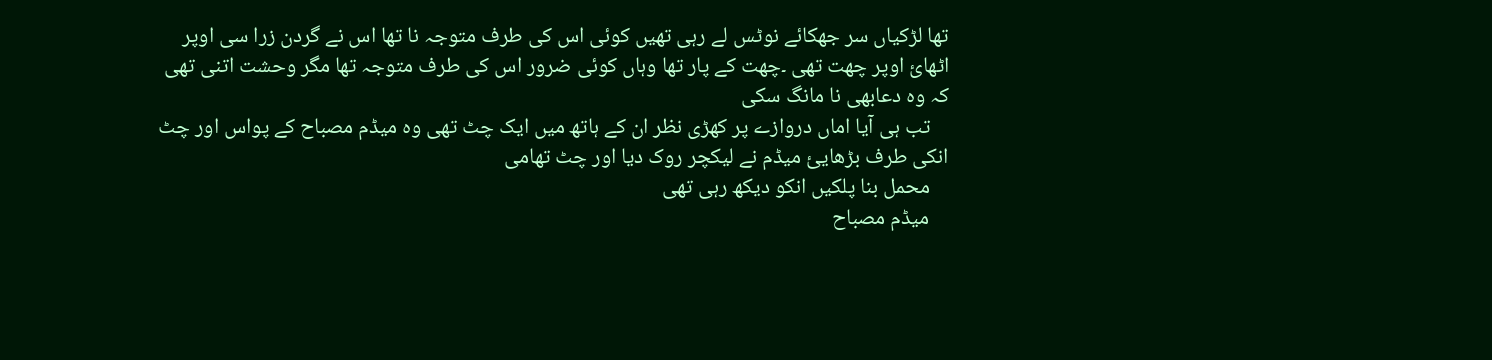تھا لڑکیاں سر جھکائے نوٹس لے رہی تھیں کوئی اس کی طرف متوجہ نا تھا اس نے گردن زرا سی اوپر اٹھائ اوپر چھت تھی ۔چھت کے پار تھا وہاں کوئی ضرور اس کی طرف متوجہ تھا مگر وحشت اتنی تھی کہ وہ دعابھی نا مانگ سکی
    تب ہی آیا اماں دروازے پر کھڑی نظر ان کے ہاتھ میں ایک چٹ تھی وہ میڈم مصباح کے پواس اور چٹ انکی طرف بڑھایئ میڈم نے لیکچر روک دیا اور چٹ تھامی
    محمل بنا پلکیں انکو دیکھ رہی تھی
    میڈم مصباح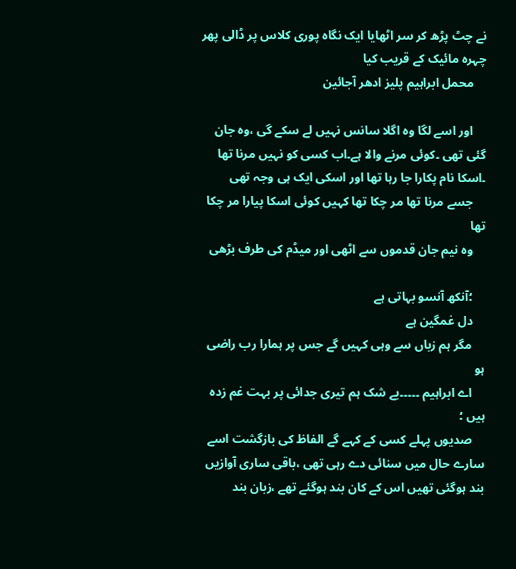نے چٹ پڑھ کر سر اٹھایا ایک نگاہ پوری کلاس پر ڈالی پھر چہرہ مائیک کے قریب کیا
    محمل ابراہیم پلیز ادھر آجائین

    اور اسے لگا وہ اگلا سانس نہیں لے سکے گی ،وہ جان گئی تھی ۔کوئی مرنے والا ہے۔اب کسی کو نہیں مرنا تھا ۔اسکا نام پکارا جا رہا تھا اور اسکی ایک ہی وجہ تھی
    جسے مرنا تھا مر چکا تھا کہیں کوئی اسکا پیارا مر چکا تھا
    وہ نیم جان قدموں سے اٹھی اور میڈم کی طرف بڑھی

    ؛آنکھ آنسو بہاتی ہے
    دل غمگین ہے
    مگر ہم زباں سے وہی کہیں گے جس پر ہمارا رب راضی ہو
    اے ابراہیم ۔۔۔۔۔بے شک ہم تیری جدائی پر بہت غم زدہ ہیں ؛
    صدیوں پہلے کسی کے کہے گے الفاظ کی بازگشت اسے سارے حال میں سنائی دے رہی تھی ،باقی ساری آوازیں بند ہوگئی تھیں اس کے کان بند ہوگئے تھے ،زبان بند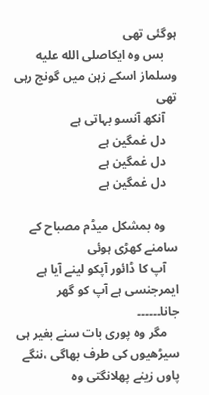ہوگئی تھی
    بس وہ ایکاصلى الله عليه وسلماز اسکے زہن میں گونج رہی تھی
    آنکھ آنسو بہاتی ہے
    دل غمگین ہے
    دل غمگین ہے
    دل غمگین ہے

    وہ بمشکل میڈم مصباح کے سامنے کھڑی ہوئی
    آپ کا ڈائور آپکو لینے آیا ہے ایمرجنسی ہے آپ کو گھر جانا۔۔۔۔۔۔
    مگر وہ پوری بات سنے بغیر ہی سیڑھیوں کی طرف بھاگی ،ننگے پاوں زینے پھلانگتی وہ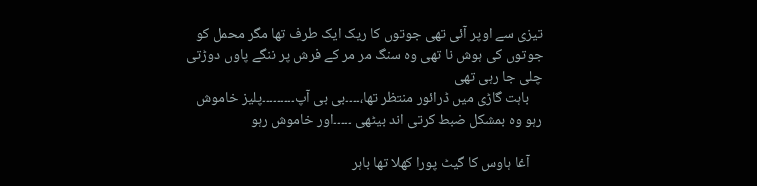تیزی سے اوپر آئی تھی جوتوں کا ریک ایک طرف تھا مگر محمل کو جوتوں کی ہوش نا تھی وہ سنگ مر مر کے فرش پر ننگے پاوں دوڑتی چلی جا رہی تھی
    باہت گاڑی میں ڈرائور منتظر تھا،۔۔۔۔بی بی آپ۔۔۔۔۔۔۔۔۔پلیز خاموش رہو وہ بمشکل ضبط کرتی اند بیٹھی ۔۔۔۔۔اور خاموش رہو

    آغا ہاوس کا گیٹ پورا کھلا تھا باہر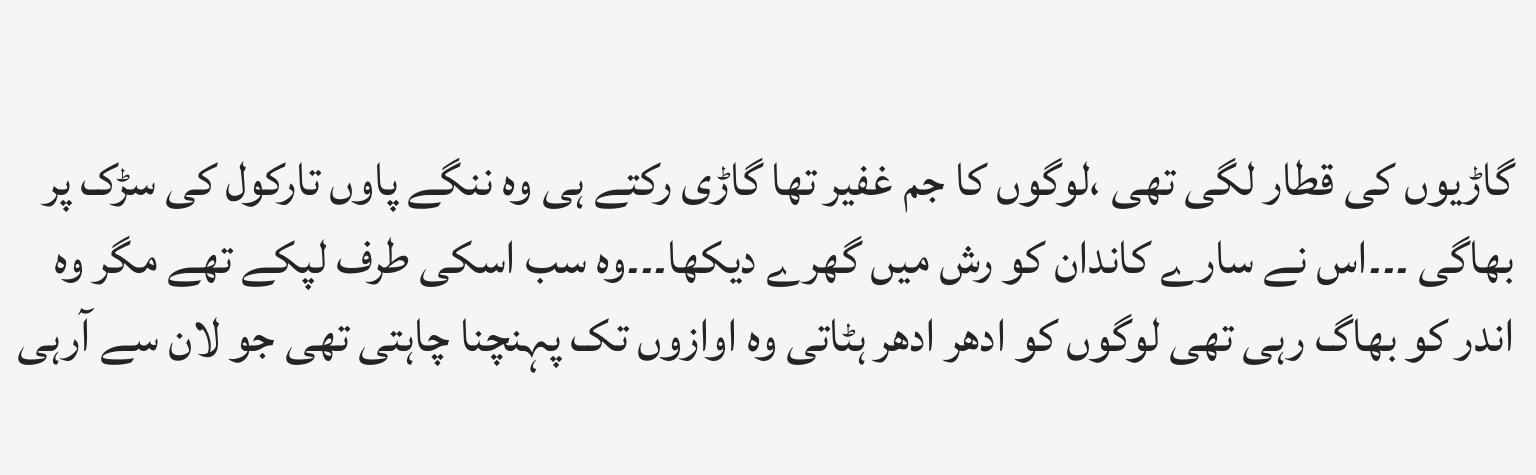گاڑیوں کی قطار لگی تھی ،لوگوں کا جم غفیر تھا گاڑی رکتے ہی وہ ننگے پاوں تارکول کی سڑک پر بھاگی ۔۔۔اس نے سارے کاندان کو رش میں گھرے دیکھا۔۔۔وہ سب اسکی طرف لپکے تھے مگر وہ اندر کو بھاگ رہی تھی لوگوں کو ادھر ادھر ہٹاتی وہ اوازوں تک پہنچنا چاہتی تھی جو لان سے آرہی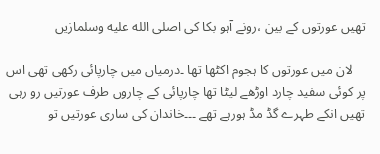تھیں عورتوں کے بین ،رونے آہو بکا کی اصلى الله عليه وسلمازیں

    لان میں عورتوں کا ہجوم اکٹھا تھا ۔درمیاں میں چارپائی رکھی تھی اس پر کوئی سفید چارد اوڑھے لیٹا تھا چارپائی کے چاروں طرف عورتیں رو رہی تھیں انکے طہرے گڈ مڈ ہورہے تھے ۔۔۔خاندان کی ساری عورتیں تو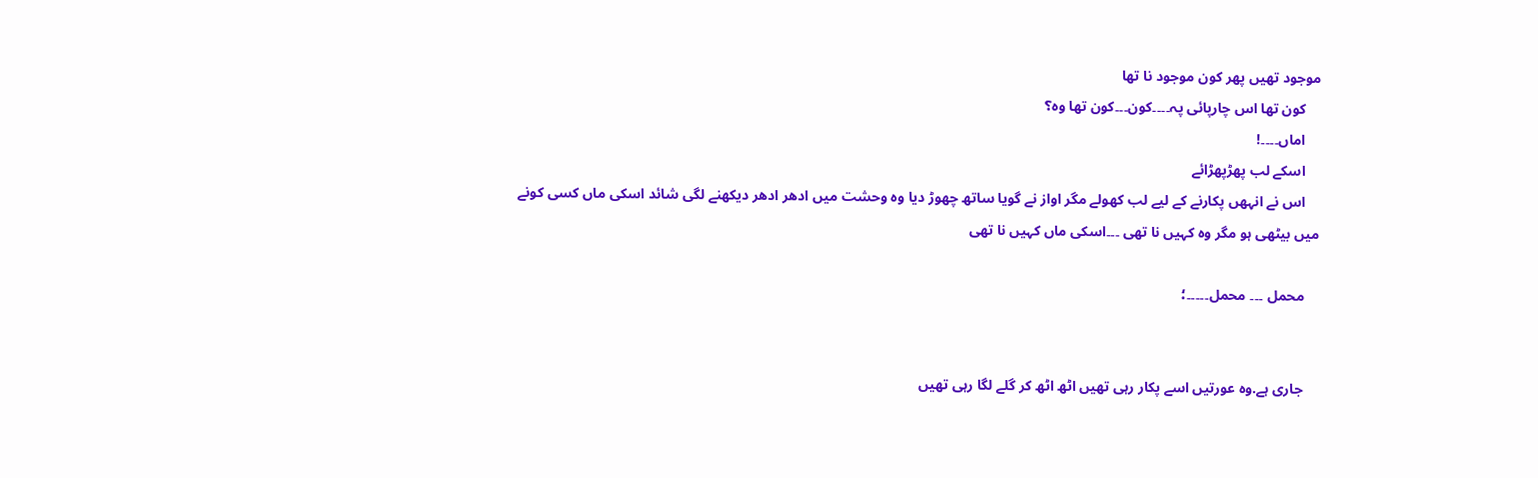موجود تھیں پھر کون موجود نا تھا
    کون تھا اس چارپائی پہ۔۔۔۔کون۔۔۔کون تھا وہ؟
    اماں۔۔۔۔!
    اسکے لب پھڑپھڑائے
    اس نے انہھں پکارنے کے لیے لب کھولے مگر اواز نے گویا ساتھ چھوڑ دیا وہ وحشت میں ادھر ادھر دیکھنے لگی شائد اسکی ماں کسی کونے میں بیٹھی ہو مگر وہ کہیں نا تھی ۔۔۔اسکی ماں کہیں نا تھی

    محمل ۔۔۔ محمل۔۔۔۔۔؛


    جاری ہے.وہ عورتیں اسے پکار رہی تھیں اٹھ اٹھ کر گلے لگا رہی تھیں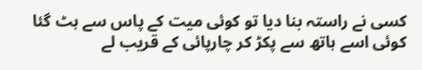کسی نے راستہ بنا دیا تو کوئی میت کے پاس سے ہٹ گئا کوئی اسے ہاتھ سے پکڑ کر چارپائی کے قریب لے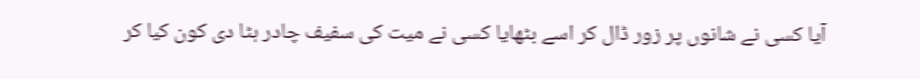آیا کسی نے شانوں پر زور ڈال کر اسے بٹھایا کسی نے میت کی سفیف چادر ہٹا دی کون کیا کر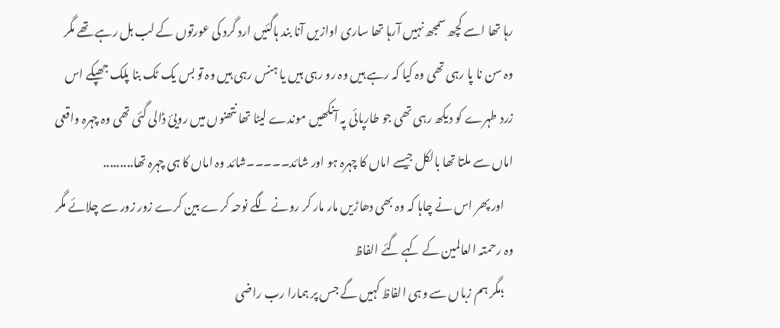رہا تھا اسے کچھ سمجھ نہیں آرہا تھا ساری اوازیں آنا بند ہاگئیں ارد گرد کی عورتوں کے لب ہل رہے تھے مگر وہ سن نا پا رہی تھی وہ کیا کہ رہے ہیں وہ رو رہی ہیں یا ہنس رہی ہیں وہ تو بس یک ٹک بنا پلک جھپکے اس زرد طہرے کو دیکھ رہی تھی جو طارپائی پہ آنکھیں موندے لیٹا تھا نتھنوں میں رویئ ڈالی گئی تھی وہ چہرہ واقعی اماں سے ملتا تھا بالکل جیسے اماں کا چہرہ ہو اور شائد۔۔۔۔۔شائد وہ اماں کا ہی چہرہ تھا.........
    اور پھر اس نے چاہا کہ وہ بھی دھاڑیں مار مار کر رونے لگے نوحہ کرے بین کرے زور زور سے چلائے مگر وہ رحمتہ العالمین کے کہے گئے الفاظ
    ؛مگر ہم زباں سے وہی الفاظ کہیں گے جس پر ہمارا رب راضی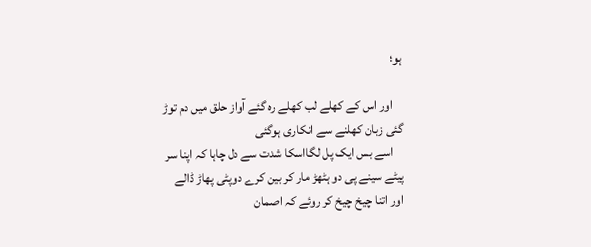ہو؛

    اور اس کے کھلے لب کھلے رہ گئے آواز حلق میں دم توڑ گئی زبان کھلنے سے انکاری ہوگئی
    اسے بس ایک پل لگااسکا شدت سے دل چاہا کہ اپنا سر پیٹے سینے پی دو ہٹھڑ مار کر بین کرے دوپٹی پھاڑ ڈالے اور اتنا چیخ چیخ کر روئے کہ اصمان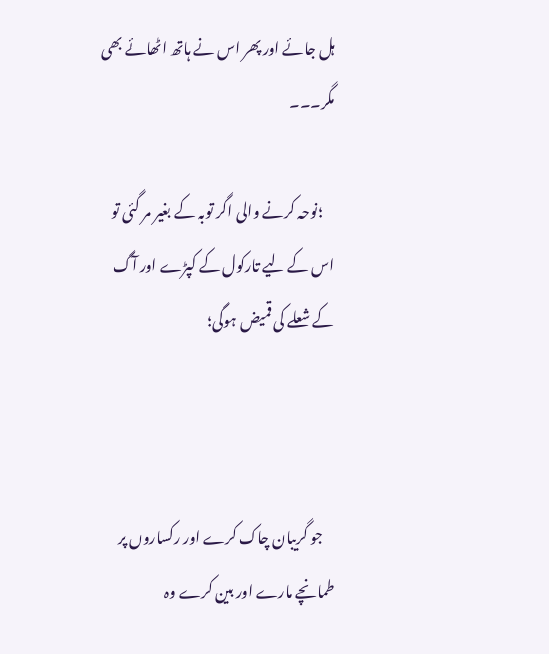ہل جائے اور پھر اس نے ہاتھ اٹھائے بھی مگر۔۔۔

    ؛نوحہ کرنے والی اگر توبہ کے بغیر مر گئی تو اس کے لیے تارکول کے کپڑے اور آگ کے شعلے کی قمیض ہوگی؛



    جو گریبان چاک کرے اور رکساروں پر طمانچے مارے اور بین کرے وہ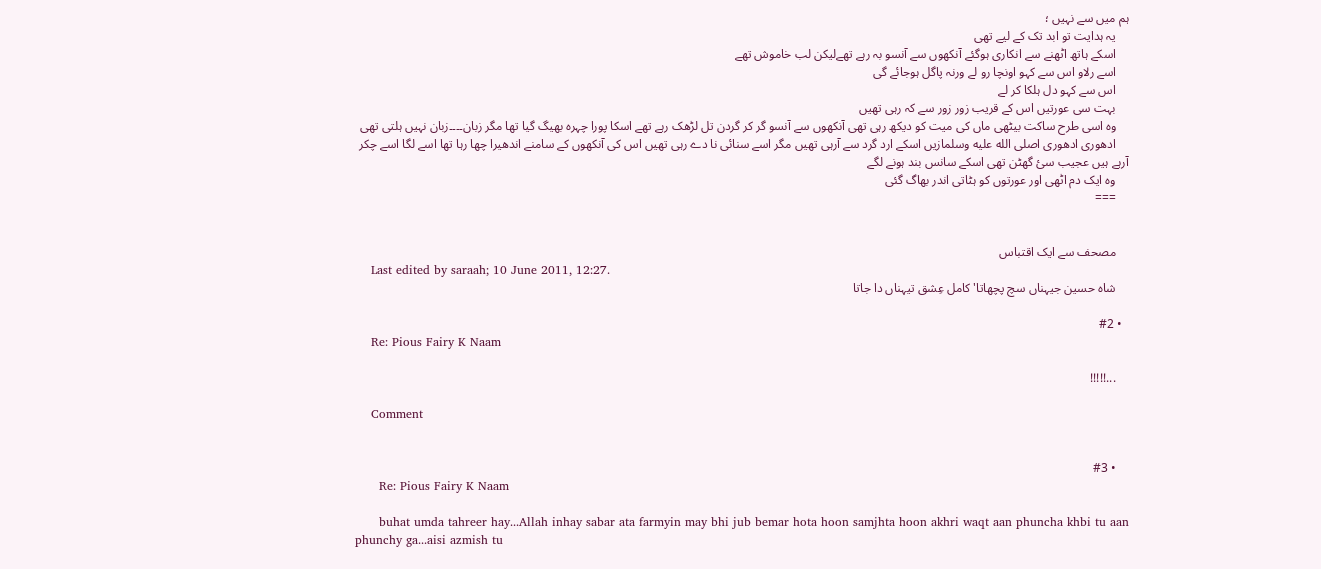ہم میں سے نہیں ؛
    یہ ہدایت تو ابد تک کے لیے تھی
    اسکے ہاتھ اٹھنے سے انکاری ہوگئے آنکھوں سے آنسو بہ رہے تھےلیکن لب خاموش تھے
    اسے رلاو اس سے کہو اونچا رو لے ورنہ پاگل ہوجائے گی
    اس سے کہو دل ہلکا کر لے
    بہت سی عورتیں اس کے قریب زور زور سے کہ رہی تھیں
    وہ اسی طرح ساکت بیٹھی ماں کی میت کو دیکھ رہی تھی آنکھوں سے آنسو گر کر گردن تل لڑھک رہے تھے اسکا پورا چہرہ بھیگ گیا تھا مگر زبان۔۔۔۔زبان نہیں ہلتی تھی
    ادھوری ادھوری اصلى الله عليه وسلمازیں اسکے ارد گرد سے آرہی تھیں مگر اسے سنائی نا دے رہی تھیں اس کی آنکھوں کے سامنے اندھیرا چھا رہا تھا اسے لگا اسے چکر آرہے ہیں عجیب سئ گھٹن تھی اسکے سانس بند ہونے لگے
    وہ ایک دم اٹھی اور عورتوں کو ہٹاتی اندر بھاگ گئی
    ===


    مصحف سے ایک اقتباس
    Last edited by saraah; 10 June 2011, 12:27.
    شاہ حسین جیہناں سچ پچھاتا' کامل عِشق تیہناں دا جاتا

  • #2
    Re: Pious Fairy K Naam

    ...!!!!!

    Comment


    • #3
      Re: Pious Fairy K Naam

      buhat umda tahreer hay...Allah inhay sabar ata farmyin may bhi jub bemar hota hoon samjhta hoon akhri waqt aan phuncha khbi tu aan phunchy ga...aisi azmish tu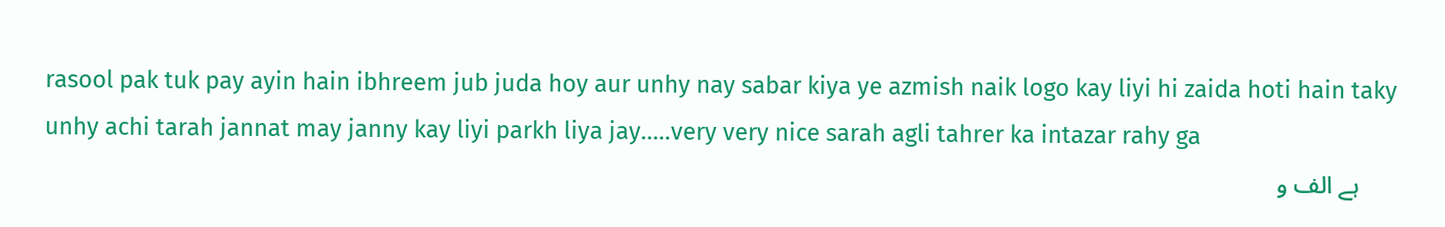rasool pak tuk pay ayin hain ibhreem jub juda hoy aur unhy nay sabar kiya ye azmish naik logo kay liyi hi zaida hoti hain taky unhy achi tarah jannat may janny kay liyi parkh liya jay.....very very nice sarah agli tahrer ka intazar rahy ga
      ہے الف و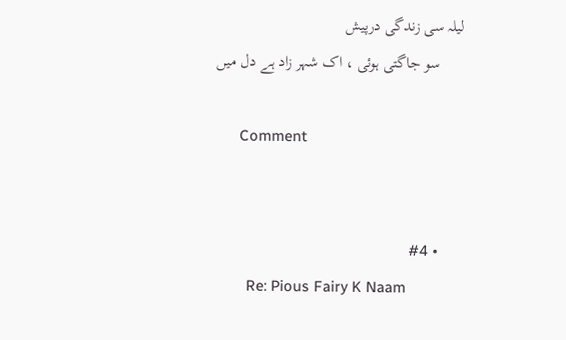لیلہ سی زندگی درپیش
      سو جاگتی ہوئی ، اک شہر زاد ہے دل میں

      Comment


      • #4
        Re: Pious Fairy K Naam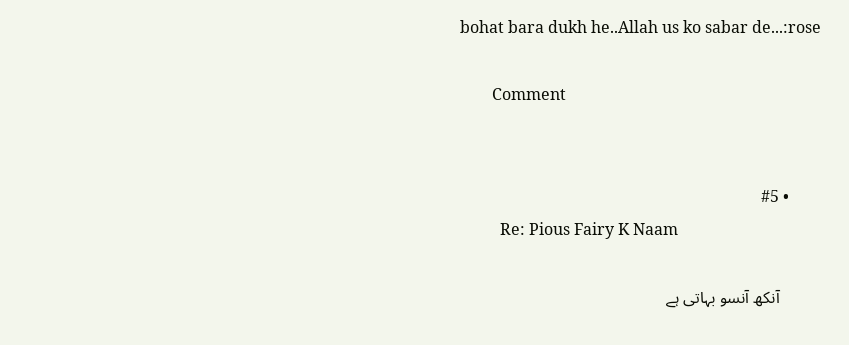bohat bara dukh he..Allah us ko sabar de...:rose

        Comment


        • #5
          Re: Pious Fairy K Naam

          آنکھ آنسو بہاتی ہے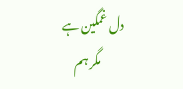دل غمگین ہے
          مگر ہم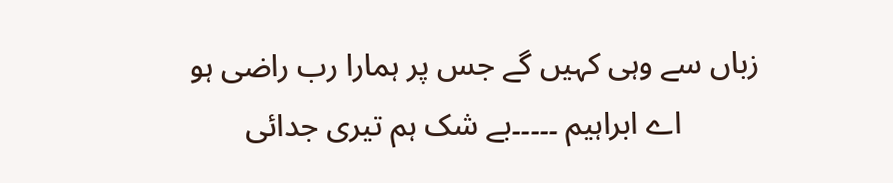زباں سے وہی کہیں گے جس پر ہمارا رب راضی ہو
          اے ابراہیم ۔۔۔۔۔بے شک ہم تیری جدائی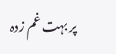پر بہت غم زدہ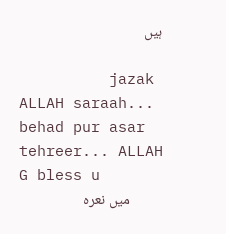ہیں

          jazak ALLAH saraah... behad pur asar tehreer... ALLAH G bless u
          میں نعرہ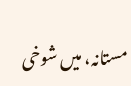مستانہ، میں شوخی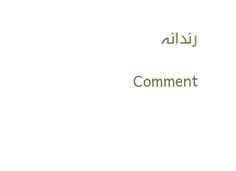رندانہ

          Comment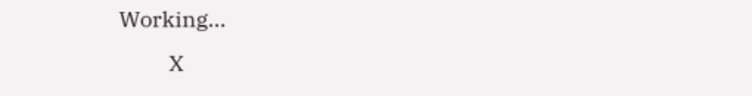Working...
          X